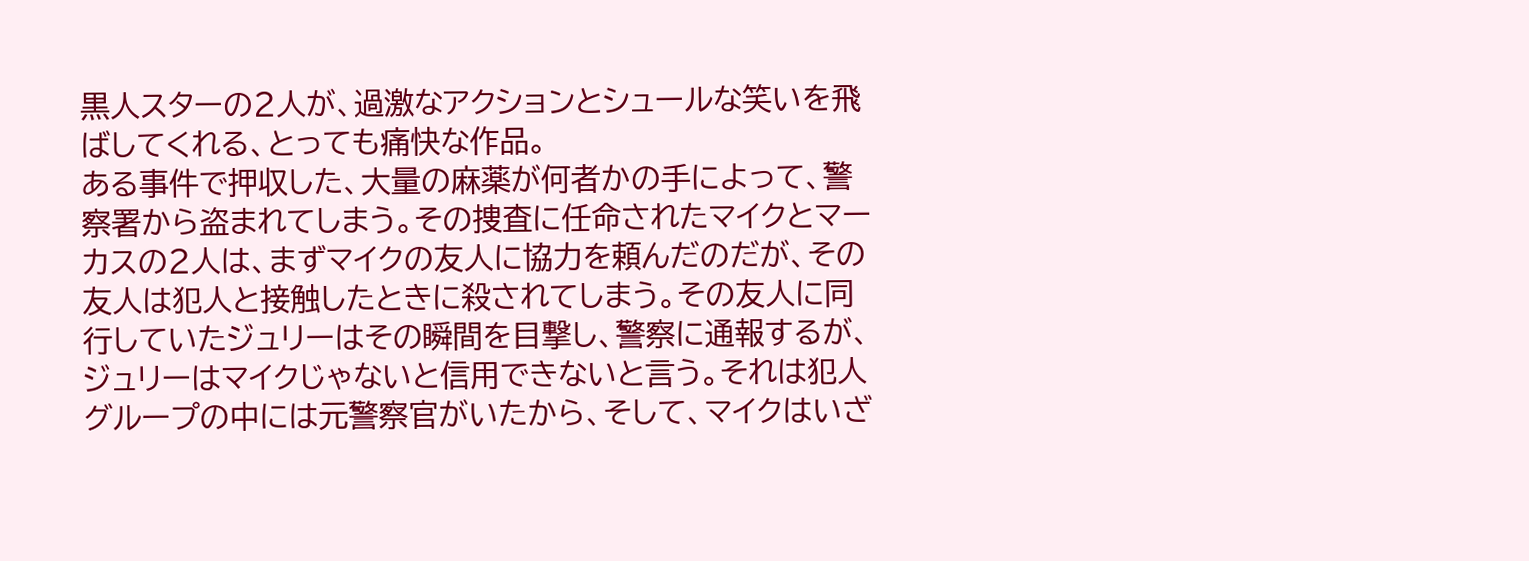黒人スターの2人が、過激なアクションとシュールな笑いを飛ばしてくれる、とっても痛快な作品。
ある事件で押収した、大量の麻薬が何者かの手によって、警察署から盗まれてしまう。その捜査に任命されたマイクとマーカスの2人は、まずマイクの友人に協力を頼んだのだが、その友人は犯人と接触したときに殺されてしまう。その友人に同行していたジュリーはその瞬間を目撃し、警察に通報するが、ジュリーはマイクじゃないと信用できないと言う。それは犯人グループの中には元警察官がいたから、そして、マイクはいざ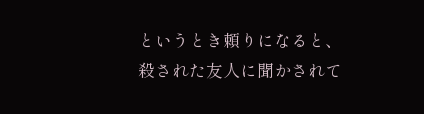というとき頼りになると、殺された友人に聞かされて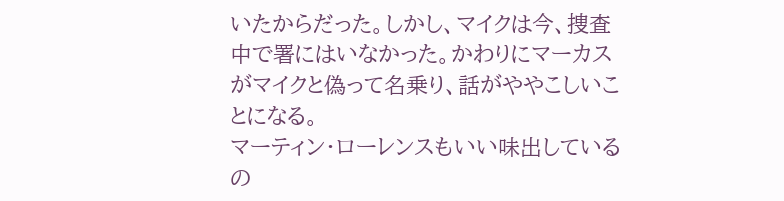いたからだった。しかし、マイクは今、捜査中で署にはいなかった。かわりにマーカスがマイクと偽って名乗り、話がややこしいことになる。
マーティン・ローレンスもいい味出しているの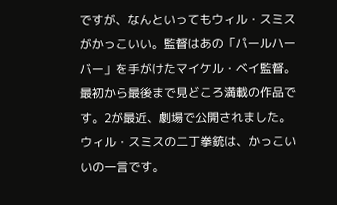ですが、なんといってもウィル・スミスがかっこいい。監督はあの「パールハーバー」を手がけたマイケル・ベイ監督。最初から最後まで見どころ満載の作品です。2が最近、劇場で公開されました。ウィル・スミスの二丁拳銃は、かっこいいの一言です。